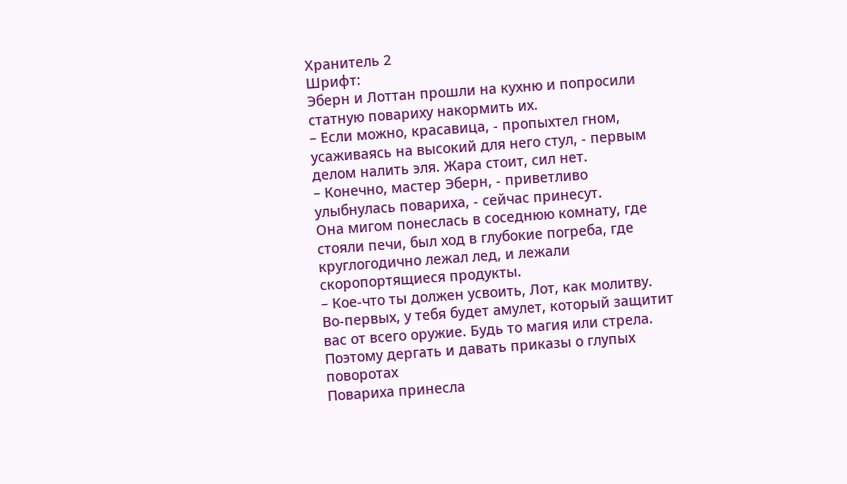Хранитель 2
Шрифт:
Эберн и Лоттан прошли на кухню и попросили статную повариху накормить их.
– Если можно, красавица, - пропыхтел гном, усаживаясь на высокий для него стул, - первым делом налить эля. Жара стоит, сил нет.
– Конечно, мастер Эберн, - приветливо улыбнулась повариха, - сейчас принесут.
Она мигом понеслась в соседнюю комнату, где стояли печи, был ход в глубокие погреба, где круглогодично лежал лед, и лежали скоропортящиеся продукты.
– Кое-что ты должен усвоить, Лот, как молитву. Во-первых, у тебя будет амулет, который защитит вас от всего оружие. Будь то магия или стрела. Поэтому дергать и давать приказы о глупых поворотах
Повариха принесла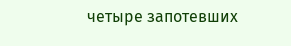четыре запотевших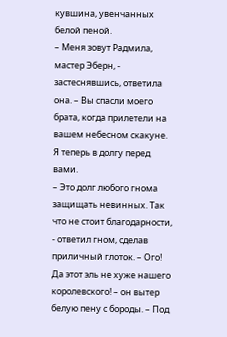кувшина, увенчанных белой пеной.
– Меня зовут Радмила, мастер Эберн, - застеснявшись, ответила она. – Вы спасли моего брата, когда прилетели на вашем небесном скакуне. Я теперь в долгу перед вами.
– Это долг любого гнома защищать невинных. Так что не стоит благодарности, - ответил гном, сделав приличный глоток. – Ого! Да этот эль не хуже нашего королевского! – он вытер белую пену с бороды. – Под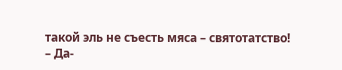такой эль не съесть мяса – святотатство!
– Да-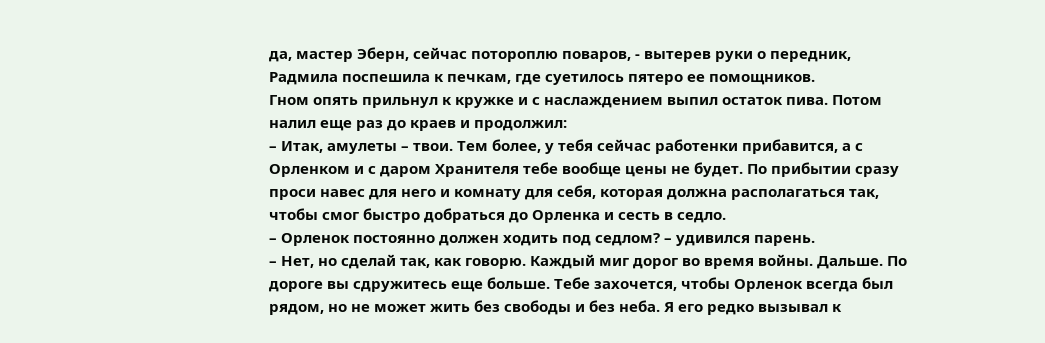да, мастер Эберн, сейчас потороплю поваров, - вытерев руки о передник, Радмила поспешила к печкам, где суетилось пятеро ее помощников.
Гном опять прильнул к кружке и с наслаждением выпил остаток пива. Потом налил еще раз до краев и продолжил:
– Итак, амулеты – твои. Тем более, у тебя сейчас работенки прибавится, а с Орленком и с даром Хранителя тебе вообще цены не будет. По прибытии сразу проси навес для него и комнату для себя, которая должна располагаться так, чтобы смог быстро добраться до Орленка и сесть в седло.
– Орленок постоянно должен ходить под седлом? – удивился парень.
– Нет, но сделай так, как говорю. Каждый миг дорог во время войны. Дальше. По дороге вы сдружитесь еще больше. Тебе захочется, чтобы Орленок всегда был рядом, но не может жить без свободы и без неба. Я его редко вызывал к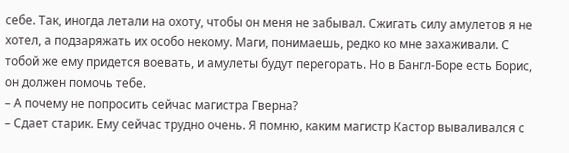себе. Так, иногда летали на охоту, чтобы он меня не забывал. Сжигать силу амулетов я не хотел, а подзаряжать их особо некому. Маги, понимаешь, редко ко мне захаживали. С тобой же ему придется воевать, и амулеты будут перегорать. Но в Бангл-Боре есть Борис, он должен помочь тебе.
– А почему не попросить сейчас магистра Гверна?
– Сдает старик. Ему сейчас трудно очень. Я помню, каким магистр Кастор вываливался с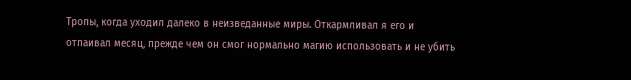Тропы, когда уходил далеко в неизведанные миры. Откармливал я его и отпаивал месяц, прежде чем он смог нормально магию использовать и не убить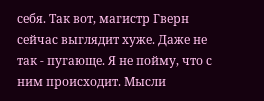себя. Так вот, магистр Гверн сейчас выглядит хуже. Даже не так - пугающе. Я не пойму, что с ним происходит. Мысли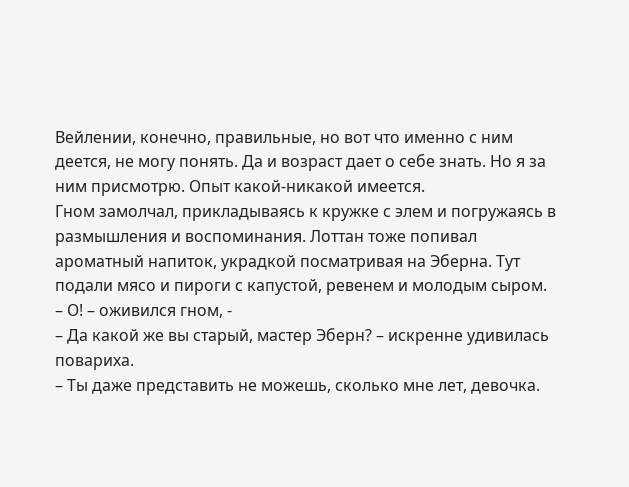Вейлении, конечно, правильные, но вот что именно с ним деется, не могу понять. Да и возраст дает о себе знать. Но я за ним присмотрю. Опыт какой-никакой имеется.
Гном замолчал, прикладываясь к кружке с элем и погружаясь в размышления и воспоминания. Лоттан тоже попивал ароматный напиток, украдкой посматривая на Эберна. Тут подали мясо и пироги с капустой, ревенем и молодым сыром.
– О! – оживился гном, -
– Да какой же вы старый, мастер Эберн? – искренне удивилась повариха.
– Ты даже представить не можешь, сколько мне лет, девочка.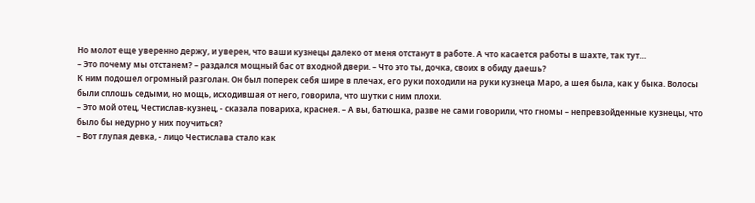Но молот еще уверенно держу, и уверен, что ваши кузнецы далеко от меня отстанут в работе. А что касается работы в шахте, так тут…
– Это почему мы отстанем? – раздался мощный бас от входной двери. – Что это ты, дочка, своих в обиду даешь?
К ним подошел огромный разголан. Он был поперек себя шире в плечах, его руки походили на руки кузнеца Маро, а шея была, как у быка. Волосы были сплошь седыми, но мощь, исходившая от него, говорила, что шутки с ним плохи.
– Это мой отец, Честислав-кузнец, - сказала повариха, краснея. – А вы, батюшка, разве не сами говорили, что гномы – непревзойденные кузнецы, что было бы недурно у них поучиться?
– Вот глупая девка, - лицо Честислава стало как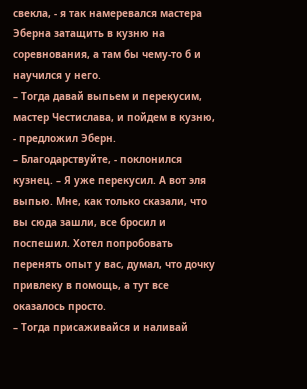свекла, - я так намеревался мастера Эберна затащить в кузню на соревнования, а там бы чему-то б и научился у него.
– Тогда давай выпьем и перекусим, мастер Честислава, и пойдем в кузню, - предложил Эберн.
– Благодарствуйте, - поклонился кузнец. – Я уже перекусил. А вот эля выпью. Мне, как только сказали, что вы сюда зашли, все бросил и поспешил. Хотел попробовать перенять опыт у вас, думал, что дочку привлеку в помощь, а тут все оказалось просто.
– Тогда присаживайся и наливай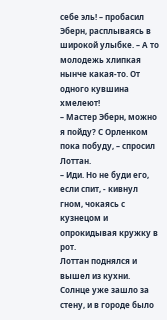себе эль! – пробасил Эберн, расплываясь в широкой улыбке. – А то молодежь хлипкая нынче какая-то. От одного кувшина хмелеют!
– Мастер Эберн, можно я пойду? С Орленком пока побуду, – спросил Лоттан.
– Иди. Но не буди его, если спит, - кивнул гном, чокаясь с кузнецом и опрокидывая кружку в рот.
Лоттан поднялся и вышел из кухни. Солнце уже зашло за стену, и в городе было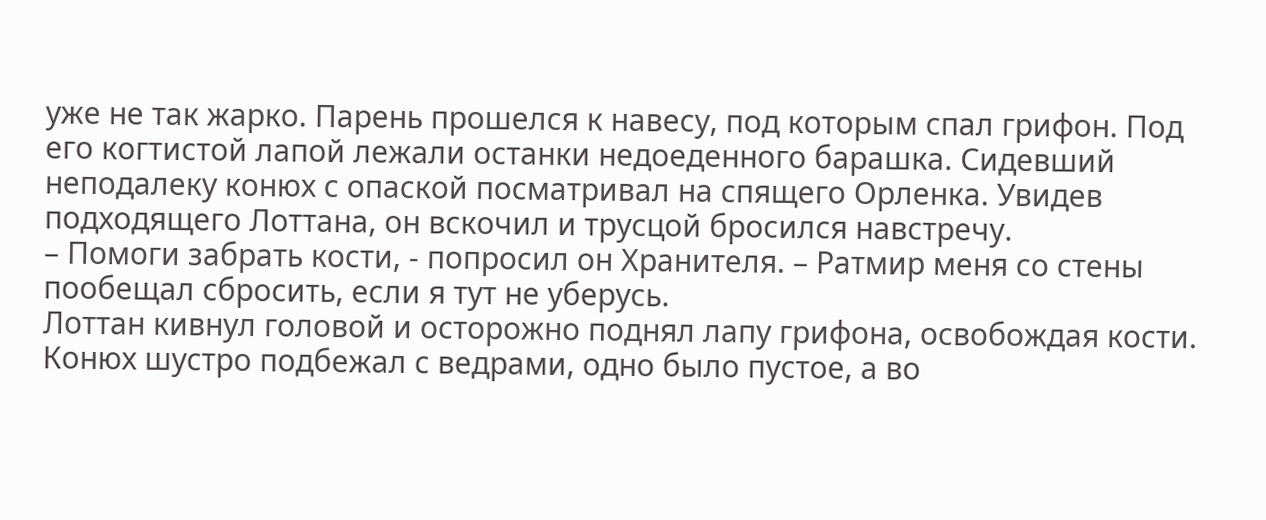уже не так жарко. Парень прошелся к навесу, под которым спал грифон. Под его когтистой лапой лежали останки недоеденного барашка. Сидевший неподалеку конюх с опаской посматривал на спящего Орленка. Увидев подходящего Лоттана, он вскочил и трусцой бросился навстречу.
– Помоги забрать кости, - попросил он Хранителя. – Ратмир меня со стены пообещал сбросить, если я тут не уберусь.
Лоттан кивнул головой и осторожно поднял лапу грифона, освобождая кости. Конюх шустро подбежал с ведрами, одно было пустое, а во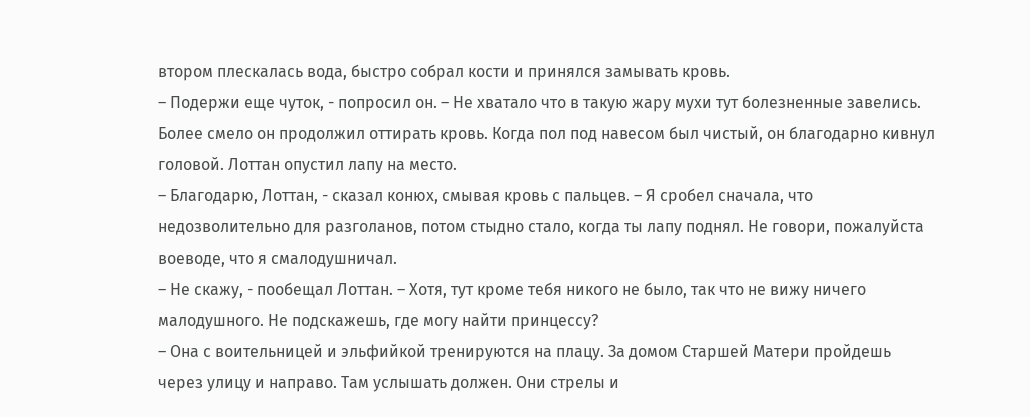втором плескалась вода, быстро собрал кости и принялся замывать кровь.
– Подержи еще чуток, - попросил он. – Не хватало что в такую жару мухи тут болезненные завелись.
Более смело он продолжил оттирать кровь. Когда пол под навесом был чистый, он благодарно кивнул головой. Лоттан опустил лапу на место.
– Благодарю, Лоттан, - сказал конюх, смывая кровь с пальцев. – Я сробел сначала, что недозволительно для разголанов, потом стыдно стало, когда ты лапу поднял. Не говори, пожалуйста воеводе, что я смалодушничал.
– Не скажу, - пообещал Лоттан. – Хотя, тут кроме тебя никого не было, так что не вижу ничего малодушного. Не подскажешь, где могу найти принцессу?
– Она с воительницей и эльфийкой тренируются на плацу. За домом Старшей Матери пройдешь через улицу и направо. Там услышать должен. Они стрелы и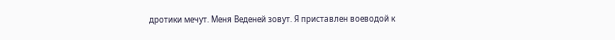дротики мечут. Меня Веденей зовут. Я приставлен воеводой к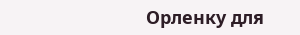Орленку для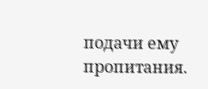подачи ему пропитания.